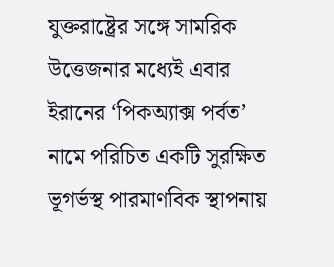যুক্তরাষ্ট্রের সঙ্গে সামরিক উত্তেজনার মধ্যেই এবার ইরানের ‘পিকঅ্যাক্স পর্বত’ নামে পরিচিত একটি সুরক্ষিত ভূগর্ভস্থ পারমাণবিক স্থাপনায়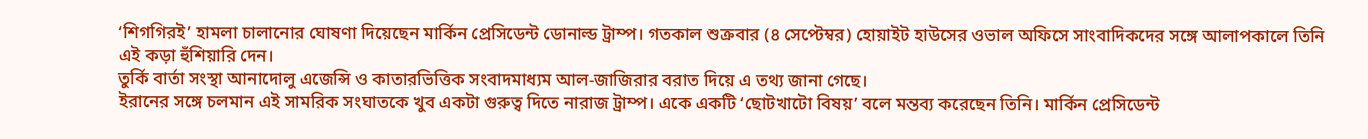‘শিগগিরই’ হামলা চালানোর ঘোষণা দিয়েছেন মার্কিন প্রেসিডেন্ট ডোনাল্ড ট্রাম্প। গতকাল শুক্রবার (৪ সেপ্টেম্বর) হোয়াইট হাউসের ওভাল অফিসে সাংবাদিকদের সঙ্গে আলাপকালে তিনি এই কড়া হুঁশিয়ারি দেন।
তুর্কি বার্তা সংস্থা আনাদোলু এজেন্সি ও কাতারভিত্তিক সংবাদমাধ্যম আল-জাজিরার বরাত দিয়ে এ তথ্য জানা গেছে।
ইরানের সঙ্গে চলমান এই সামরিক সংঘাতকে খুব একটা গুরুত্ব দিতে নারাজ ট্রাম্প। একে একটি ‘ছোটখাটো বিষয়’ বলে মন্তব্য করেছেন তিনি। মার্কিন প্রেসিডেন্ট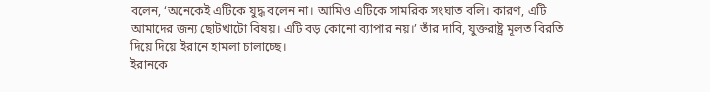বলেন, ‘অনেকেই এটিকে যুদ্ধ বলেন না। আমিও এটিকে সামরিক সংঘাত বলি। কারণ, এটি আমাদের জন্য ছোটখাটো বিষয়। এটি বড় কোনো ব্যাপার নয়।’ তাঁর দাবি, যুক্তরাষ্ট্র মূলত বিরতি দিয়ে দিয়ে ইরানে হামলা চালাচ্ছে।
ইরানকে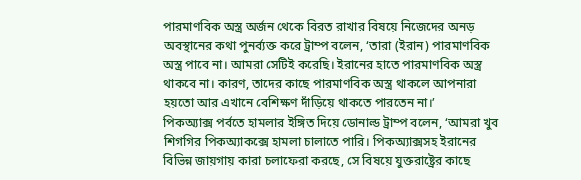পারমাণবিক অস্ত্র অর্জন থেকে বিরত রাখার বিষয়ে নিজেদের অনড় অবস্থানের কথা পুনর্ব্যক্ত করে ট্রাম্প বলেন, ‘তারা (ইরান) পারমাণবিক অস্ত্র পাবে না। আমরা সেটিই করেছি। ইরানের হাতে পারমাণবিক অস্ত্র থাকবে না। কারণ, তাদের কাছে পারমাণবিক অস্ত্র থাকলে আপনারা হয়তো আর এখানে বেশিক্ষণ দাঁড়িয়ে থাকতে পারতেন না।’
পিকঅ্যাক্স পর্বতে হামলার ইঙ্গিত দিয়ে ডোনাল্ড ট্রাম্প বলেন, ‘আমরা খুব শিগগির পিকঅ্যাকক্সে হামলা চালাতে পারি। পিকঅ্যাক্সসহ ইরানের বিভিন্ন জায়গায় কারা চলাফেরা করছে, সে বিষয়ে যুক্তরাষ্ট্রের কাছে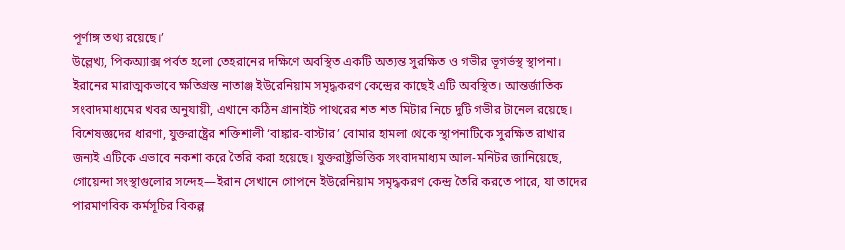পূর্ণাঙ্গ তথ্য রয়েছে।’
উল্লেখ্য, পিকঅ্যাক্স পর্বত হলো তেহরানের দক্ষিণে অবস্থিত একটি অত্যন্ত সুরক্ষিত ও গভীর ভূগর্ভস্থ স্থাপনা। ইরানের মারাত্মকভাবে ক্ষতিগ্রস্ত নাতাঞ্জ ইউরেনিয়াম সমৃদ্ধকরণ কেন্দ্রের কাছেই এটি অবস্থিত। আন্তর্জাতিক সংবাদমাধ্যমের খবর অনুযায়ী, এখানে কঠিন গ্রানাইট পাথরের শত শত মিটার নিচে দুটি গভীর টানেল রয়েছে।
বিশেষজ্ঞদের ধারণা, যুক্তরাষ্ট্রের শক্তিশালী ‘বাঙ্কার-বাস্টার’ বোমার হামলা থেকে স্থাপনাটিকে সুরক্ষিত রাখার জন্যই এটিকে এভাবে নকশা করে তৈরি করা হয়েছে। যুক্তরাষ্ট্রভিত্তিক সংবাদমাধ্যম আল-মনিটর জানিয়েছে, গোয়েন্দা সংস্থাগুলোর সন্দেহ—ইরান সেখানে গোপনে ইউরেনিয়াম সমৃদ্ধকরণ কেন্দ্র তৈরি করতে পারে, যা তাদের পারমাণবিক কর্মসূচির বিকল্প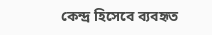কেন্দ্র হিসেবে ব্যবহৃত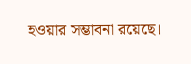হওয়ার সম্ভাবনা রয়েছে।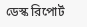ডেস্ক রিপোর্ট